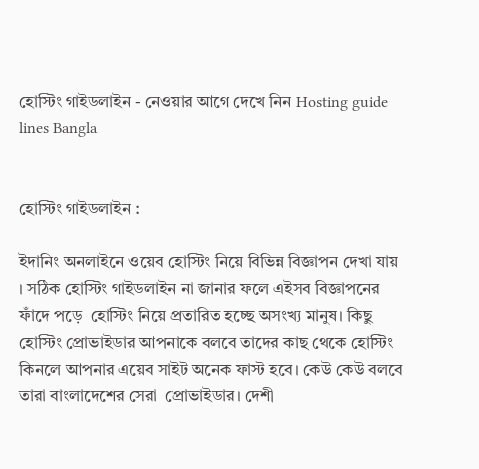হোস্টিং গাইডলাইন - নেওয়ার আগে দেখে নিন Hosting guide lines Bangla


হোস্টিং গাইডলাইন :

ইদানিং অনলাইনে ওয়েব হোস্টিং নিয়ে বিভিন্ন বিজ্ঞাপন দেখা যায় । সঠিক হোস্টিং গাইডলাইন না জানার ফলে এইসব বিজ্ঞাপনের ফাঁদে পড়ে  হোস্টিং নিয়ে প্রতারিত হচ্ছে অসংখ্য মানুষ। কিছু হোস্টিং প্রোভাইডার আপনাকে বলবে তাদের কাছ থেকে হোস্টিং কিনলে আপনার এয়েব সাইট অনেক ফাস্ট হবে। কেউ কেউ বলবে তারা বাংলাদেশের সেরা  প্রোভাইডার। দেশী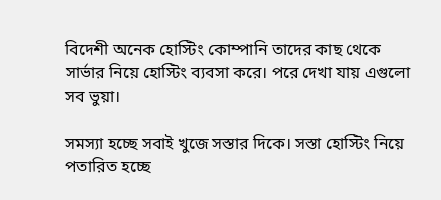বিদেশী অনেক হোস্টিং কোম্পানি তাদের কাছ থেকে সার্ভার নিয়ে হোস্টিং ব্যবসা করে। পরে দেখা যায় এগুলো সব ভুয়া।

সমস্যা হচ্ছে সবাই খুজে সস্তার দিকে। সস্তা হোস্টিং নিয়ে পতারিত হচ্ছে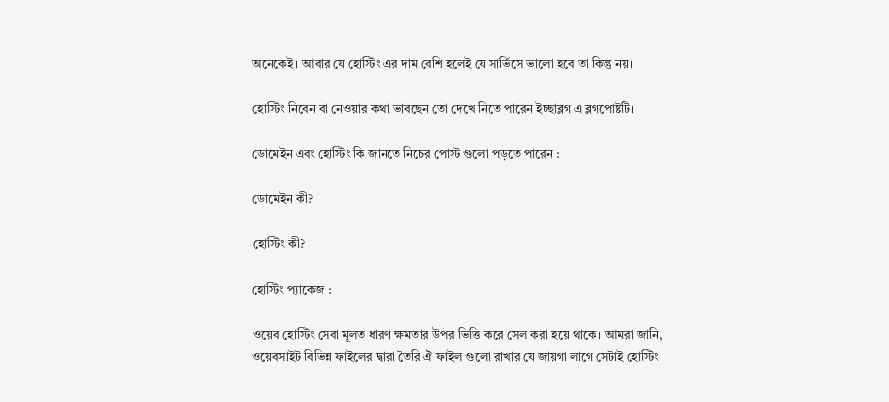অনেকেই। আবার যে হোস্টিং এর দাম বেশি হলেই যে সার্ভিসে ভালো হবে তা কিন্তু নয়।

হোস্টিং নিবেন বা নেওয়ার কথা ভাবছেন তো দেখে নিতে পারেন ইচ্ছাব্লগ এ ব্লগপোষ্টটি।

ডোমেইন এবং হোস্টিং কি জানতে নিচের পোস্ট গুলো পড়তে পারেন :

ডোমেইন কী?

হোস্টিং কী?

হোস্টিং প্যাকেজ :

ওয়েব হোস্টিং সেবা মূলত ধারণ ক্ষমতার উপর ভিত্তি করে সেল করা হয়ে থাকে। আমরা জানি, ওয়েবসাইট বিভিন্ন ফাইলের দ্বারা তৈরি ঐ ফাইল গুলো রাখার যে জায়গা লাগে সেটাই হোস্টিং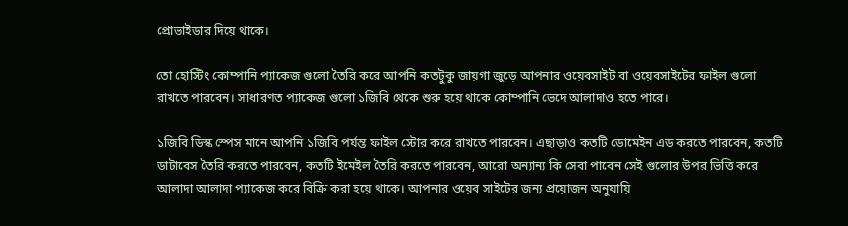প্রোভাইডার দিয়ে থাকে।

তো হোস্টিং কোম্পানি প্যাকেজ গুলো তৈরি করে আপনি কতটুকু জায়গা জুড়ে আপনার ওয়েবসাইট বা ওয়েবসাইটের ফাইল গুলো রাখতে পারবেন। সাধারণত প্যাকেজ গুলো ১জিবি থেকে শুরু হয়ে থাকে কোম্পানি ভেদে আলাদাও হতে পারে।

১জিবি ডিস্ক স্পেস মানে আপনি ১জিবি পর্যন্ত ফাইল স্টোর করে রাখতে পারবেন। এছাড়াও কতটি ডোমেইন এড করতে পারবেন, কতটি ডাটাবেস তৈরি করতে পারবেন, কতটি ইমেইল তৈরি করতে পারবেন, আরো অন্যান্য কি সেবা পাবেন সেই গুলোর উপর ভিত্তি করে আলাদা আলাদা প্যাকেজ করে বিক্রি করা হয়ে থাকে। আপনার ওয়েব সাইটের জন্য প্রয়োজন অনুযায়ি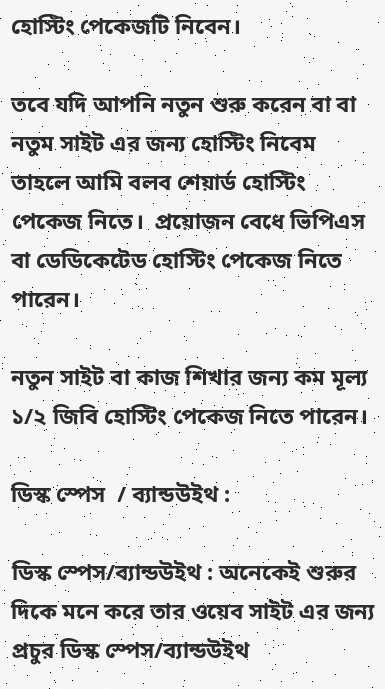হোস্টিং পেকেজটি নিবেন।

তবে যদি আপনি নতুন শুরু করেন বা বা নতুম সাইট এর জন্য হোস্টিং নিবেম তাহলে আমি বলব শেয়ার্ড হোস্টিং পেকেজ নিতে।  প্রয়োজন বেধে ভিপিএস বা ডেডিকেটেড হোস্টিং পেকেজ নিতে পারেন।

নতুন সাইট বা কাজ শিখার জন্য কম মূল্য ১/২ জিবি হোস্টিং পেকেজ নিতে পারেন।

ডিস্ক স্পেস  / ব্যান্ডউইথ :

ডিস্ক স্পেস/ব্যান্ডউইথ : অনেকেই শুরুর দিকে মনে করে তার ওয়েব সাইট এর জন্য প্রচুর ডিস্ক স্পেস/ব্যান্ডউইথ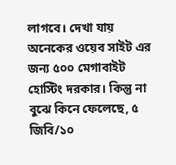লাগবে। দেখা যায় অনেকের ওয়েব সাইট এর জন্য ৫০০ মেগাবাইট হোস্টিং দরকার। কিন্তু না বুঝে কিনে ফেলেছে, ৫ জিবি/১০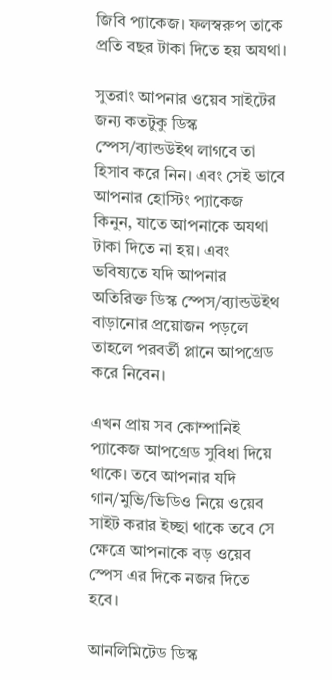জিবি প্যাকেজ। ফলস্বরুপ তাকে প্রতি বছর টাকা দিতে হয় অযথা।

সুতরাং আপনার ওয়েব সাইটের জন্য কতটুকু ডিস্ক স্পেস/ব্যান্ডউইথ লাগবে তা হিসাব করে নিন। এবং সেই ভাবে আপনার হোস্টিং প্যাকেজ কিনুন, যাতে আপনাকে অযথা টাকা দিতে না হয়। এবং ভবিষ্যতে যদি আপনার অতিরিক্ত ডিস্ক স্পেস/ব্যান্ডউইথ বাড়ানোর প্রয়োজন পড়লে তাহলে পরবর্তী প্লানে আপগ্রেড করে নিবেন।

এখন প্রায় সব কোম্পানিই প্যাকেজ আপগ্রেড সুবিধা দিয়ে থাকে। তবে আপনার যদি গান/মুভি/ভিডিও নিয়ে ওয়েব সাইট করার ইচ্ছা থাকে তবে সে ক্ষেত্রে আপনাকে বড় ওয়েব স্পেস এর দিকে নজর দিতে হবে।

আনলিমিটেড ডিস্ক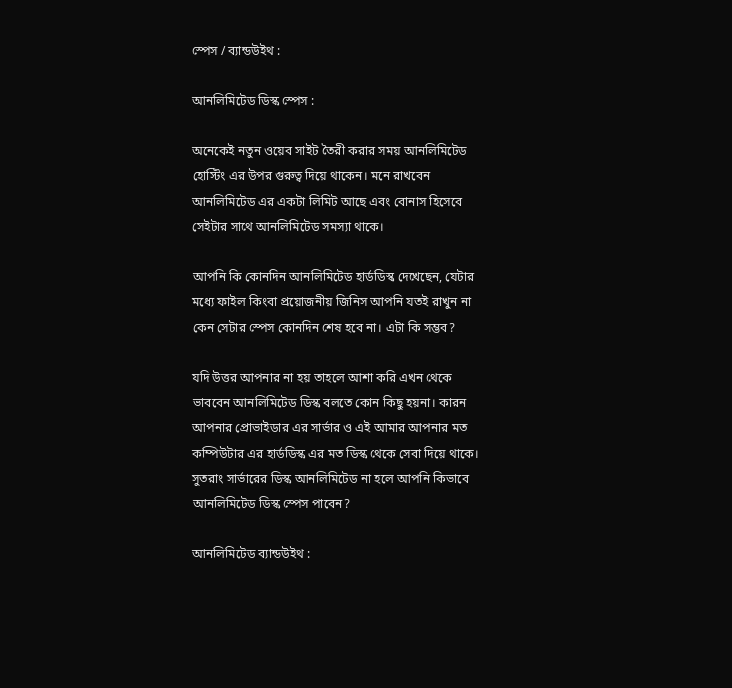স্পেস / ব্যান্ডউইথ :

আনলিমিটেড ডিস্ক স্পেস :

অনেকেই নতুন ওয়েব সাইট তৈরী করার সময় আনলিমিটেড হোস্টিং এর উপর গুরুত্ব দিয়ে থাকেন। মনে রাখবেন আনলিমিটেড এর একটা লিমিট আছে এবং বোনাস হিসেবে সেইটার সাথে আনলিমিটেড সমস্যা থাকে।

আপনি কি কোনদিন আনলিমিটেড হার্ডডিস্ক দেখেছেন, যেটার মধ্যে ফাইল কিংবা প্রয়োজনীয় জিনিস আপনি যতই রাখুন না কেন সেটার স্পেস কোনদিন শেষ হবে না। এটা কি সম্ভব?

যদি উত্তর আপনার না হয় তাহলে আশা করি এখন থেকে ভাববেন আনলিমিটেড ডিস্ক বলতে কোন কিছু হয়না। কারন আপনার প্রোভাইডার এর সার্ভার ও এই আমার আপনার মত কম্পিউটার এর হার্ডডিস্ক এর মত ডিস্ক থেকে সেবা দিয়ে থাকে। সুতরাং সার্ভারের ডিস্ক আনলিমিটেড না হলে আপনি কিভাবে আনলিমিটেড ডিস্ক স্পেস পাবেন?

আনলিমিটেড ব্যান্ডউইথ :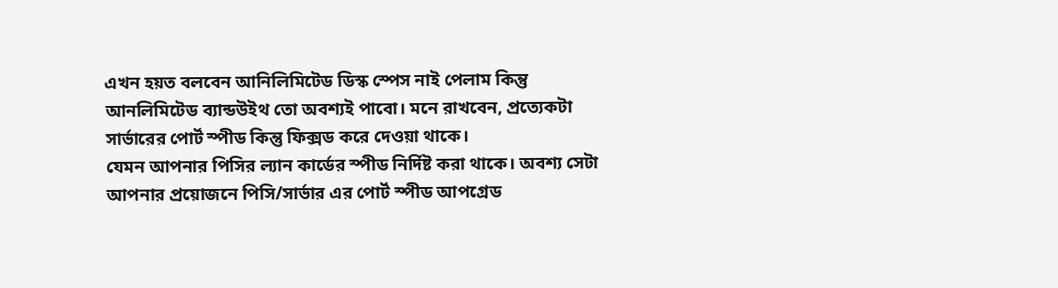এখন হয়ত বলবেন আনিলিমিটেড ডিস্ক স্পেস নাই পেলাম কিন্তু আনলিমিটেড ব্যান্ডউইথ তো অবশ্যই পাবো। মনে রাখবেন, প্রত্যেকটা সার্ভারের পোর্ট স্পীড কিন্তু ফিক্সড করে দেওয়া থাকে।
যেমন আপনার পিসির ল্যান কার্ডের স্পীড নির্দিষ্ট করা থাকে। অবশ্য সেটা আপনার প্রয়োজনে পিসি/সার্ভার এর পোর্ট স্পীড আপগ্রেড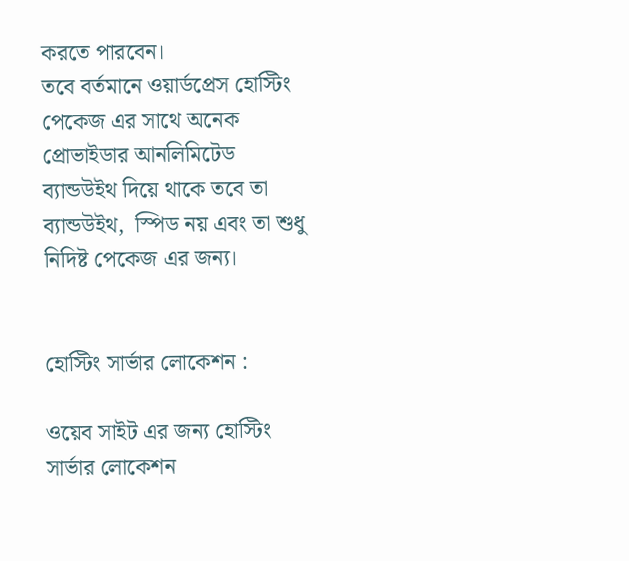করতে পারবেন।
তবে বর্তমানে ওয়ার্ডপ্রেস হোস্টিং পেকেজ এর সাথে অনেক প্রোভাইডার আনলিমিটেড ব্যান্ডউইথ দিয়ে থাকে তবে তা ব্যান্ডউইথ,  স্পিড নয় এবং তা শুধু নিদিষ্ট পেকেজ এর জন্য।


হোস্টিং সার্ভার লোকেশন :

ওয়েব সাইট এর জন্য হোস্টিং সার্ভার লোকেশন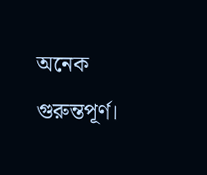অনেক গুরুন্তপূর্ণ।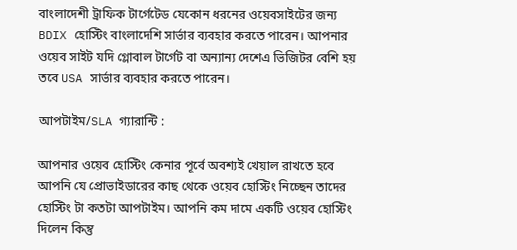বাংলাদেশী ট্রাফিক টার্গেটেড যেকোন ধরনের ওয়েবসাইটের জন্য BDIX হোস্টিং বাংলাদেশি সার্ভার ব্যবহার করতে পারেন। আপনার ওয়েব সাইট যদি গ্লোবাল টার্গেট বা অন্যান্য দেশেএ ভিজিটর বেশি হয় তবে USA সার্ভার ব্যবহার করতে পারেন।

আপটাইম/SLA গ্যারান্টি :

আপনার ওয়েব হোস্টিং কেনার পূর্বে অবশ্যই খেয়াল রাখতে হবে আপনি যে প্রোভাইডারের কাছ থেকে ওয়েব হোস্টিং নিচ্ছেন তাদের হোস্টিং টা কতটা আপটাইম। আপনি কম দামে একটি ওয়েব হোস্টিং দিলেন কিন্তু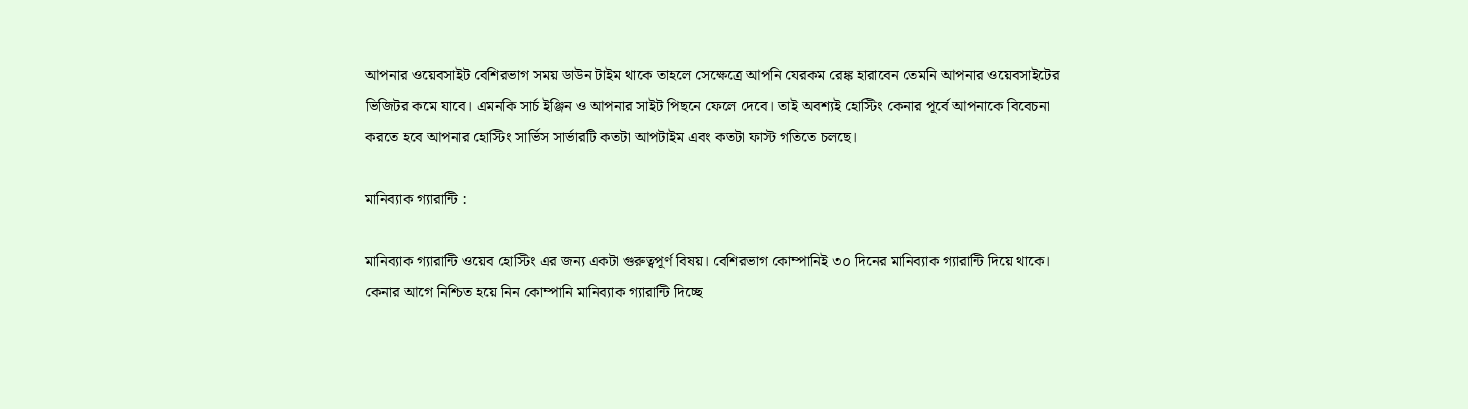আপনার ওয়েবসাইট বেশিরভাগ সময় ডাউন টাইম থাকে তাহলে সেক্ষেত্রে আপনি যেরকম রেঙ্ক হারাবেন তেমনি আপনার ওয়েবসাইটের ভিজিটর কমে যাবে। এমনকি সার্চ ইঞ্জিন ও আপনার সাইট পিছনে ফেলে দেবে। তাই অবশ্যই হোস্টিং কেনার পূর্বে আপনাকে বিবেচনা করতে হবে আপনার হোস্টিং সার্ভিস সার্ভারটি কতটা আপটাইম এবং কতটা ফাস্ট গতিতে চলছে।

মানিব্যাক গ্যারান্টি :

মানিব্যাক গ্যারান্টি ওয়েব হোস্টিং এর জন্য একটা গুরুত্বপূর্ণ বিষয়। বেশিরভাগ কোম্পানিই ৩০ দিনের মানিব্যাক গ্যারান্টি দিয়ে থাকে। কেনার আগে নিশ্চিত হয়ে নিন কোম্পানি মানিব্যাক গ্যারান্টি দিচ্ছে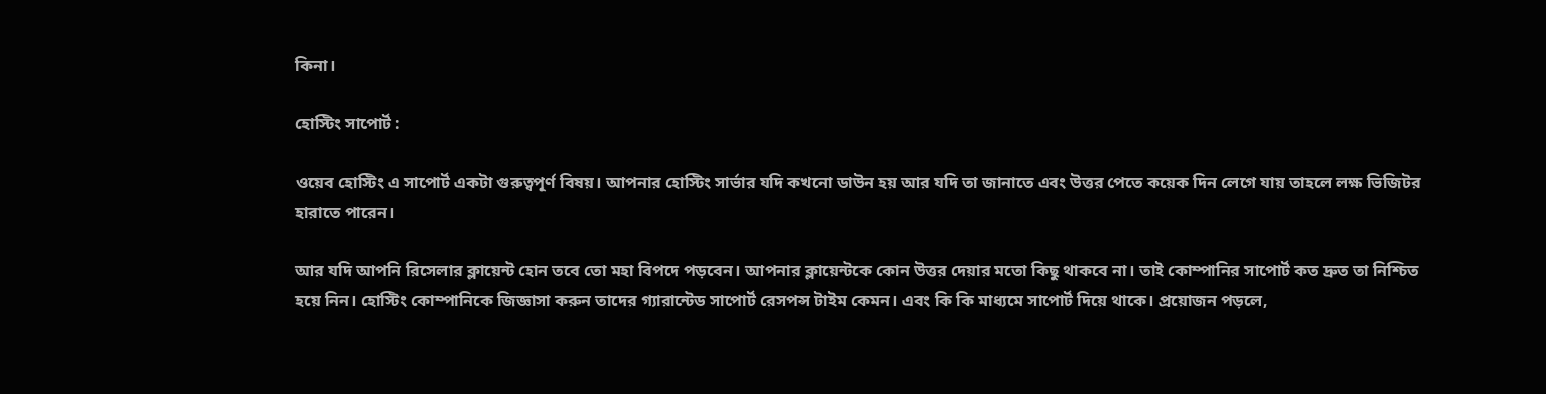কিনা।

হোস্টিং সাপোর্ট :

ওয়েব হোস্টিং এ সাপোর্ট একটা গুরুত্বপূর্ণ বিষয়। আপনার হোস্টিং সার্ভার যদি কখনো ডাউন হয় আর যদি তা জানাতে এবং উত্তর পেতে কয়েক দিন লেগে যায় তাহলে লক্ষ ভিজিটর হারাতে পারেন।

আর যদি আপনি রিসেলার ক্লায়েন্ট হোন তবে তো মহা বিপদে পড়বেন। আপনার ক্লায়েন্টকে কোন উত্তর দেয়ার মতো কিছু থাকবে না। তাই কোম্পানির সাপোর্ট কত দ্রুত তা নিশ্চিত হয়ে নিন। হোস্টিং কোম্পানিকে জিজ্ঞাসা করুন তাদের গ্যারান্টেড সাপোর্ট রেসপন্স টাইম কেমন। এবং কি কি মাধ্যমে সাপোর্ট দিয়ে থাকে। প্রয়োজন পড়লে,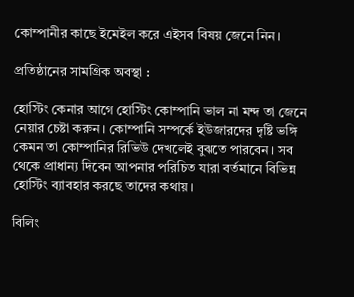কোম্পানীর কাছে ইমেইল করে এইসব বিষয় জেনে নিন।

প্রতিষ্ঠানের সামগ্রিক অবস্থা :

হোস্টিং কেনার আগে হোস্টিং কোম্পানি ভাল না মন্দ তা জেনে নেয়ার চেষ্টা করুন। কোম্পানি সম্পর্কে ইউজারদের দৃষ্টি ভঙ্গি কেমন তা কোম্পানির রিভিউ দেখলেই বুঝতে পারবেন। সব থেকে প্রাধান্য দিবেন আপনার পরিচিত যারা বর্তমানে বিভিন্ন হোস্টিং ব্যাবহার করছে তাদের কথায়।

বিলিং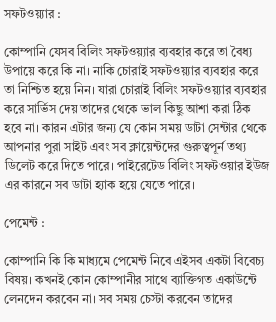সফটওয়্যার :

কোম্পানি যেসব বিলিং সফটওয়্যার ব্যবহার করে তা বৈধ্য উপায়ে করে কি না। নাকি চোরাই সফটওয়্যার ব্যবহার করে তা নিশ্চিত হয়ে নিন। যারা চোরাই বিলিং সফটওয়্যার ব্যবহার করে সার্ভিস দেয় তাদের থেকে ভাল কিছু আশা করা ঠিক হবে না। কারন এটার জন্য যে কোন সময় ডাটা সেন্টার থেকে আপনার পুরা সাইট এবং সব ক্লায়েন্টদের গুরুত্বপূর্ন তথ্য ডিলেট করে দিতে পারে। পাইরেটেড বিলিং সফটওয়ার ইউজ এর কারনে সব ডাটা হ্যাক হয়ে যেতে পারে।

পেমেন্ট :

কোম্পানি কি কি মাধ্যমে পেমেন্ট নিবে এইসব একটা বিবেচ্য বিষয়। কখনই কোন কোম্পানীর সাথে ব্যাক্তিগত একাউন্টে লেনদেন করবেন না। সব সময় চেস্টা করবেন তাদের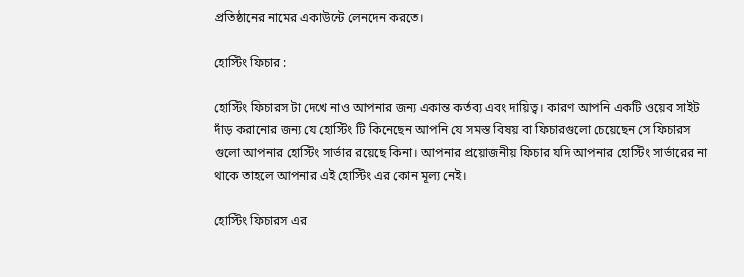প্রতিষ্ঠানের নামের একাউন্টে লেনদেন করতে।

হোস্টিং ফিচার :

হোস্টিং ফিচারস টা দেখে নাও আপনার জন্য একান্ত কর্তব্য এবং দায়িত্ব। কারণ আপনি একটি ওয়েব সাইট দাঁড় করানোর জন্য যে হোস্টিং টি কিনেছেন আপনি যে সমস্ত বিষয় বা ফিচারগুলো চেয়েছেন সে ফিচারস গুলো আপনার হোস্টিং সার্ভার রয়েছে কিনা। আপনার প্রয়োজনীয় ফিচার যদি আপনার হোস্টিং সার্ভারের না থাকে তাহলে আপনার এই হোস্টিং এর কোন মূল্য নেই।

হোস্টিং ফিচারস এর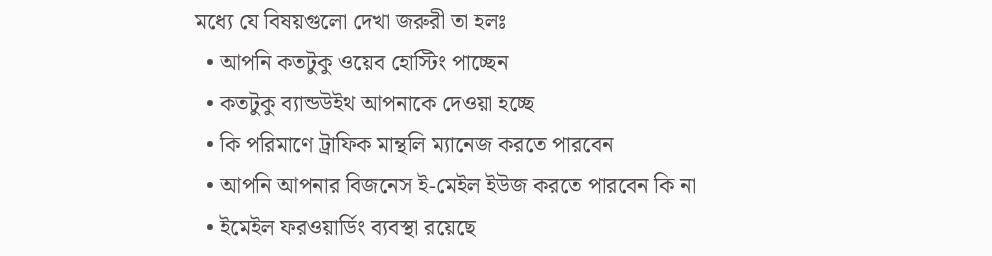মধ্যে যে বিষয়গুলো দেখা জরুরী তা হলঃ
  • আপনি কতটুকু ওয়েব হোস্টিং পাচ্ছেন
  • কতটুকু ব্যান্ডউইথ আপনাকে দেওয়া হচ্ছে
  • কি পরিমাণে ট্রাফিক মান্থলি ম্যানেজ করতে পারবেন
  • আপনি আপনার বিজনেস ই-মেইল ইউজ করতে পারবেন কি না
  • ইমেইল ফরওয়ার্ডিং ব্যবস্থা রয়েছে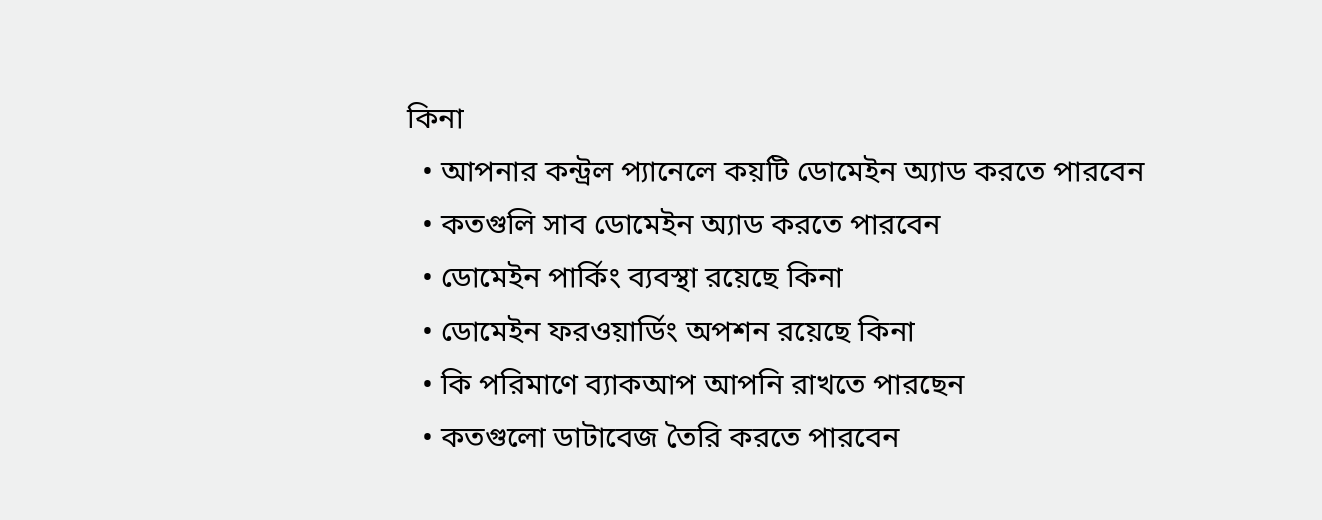কিনা
  • আপনার কন্ট্রল প্যানেলে কয়টি ডোমেইন অ্যাড করতে পারবেন
  • কতগুলি সাব ডোমেইন অ্যাড করতে পারবেন
  • ডোমেইন পার্কিং ব্যবস্থা রয়েছে কিনা
  • ডোমেইন ফরওয়ার্ডিং অপশন রয়েছে কিনা
  • কি পরিমাণে ব্যাকআপ আপনি রাখতে পারছেন
  • কতগুলো ডাটাবেজ তৈরি করতে পারবেন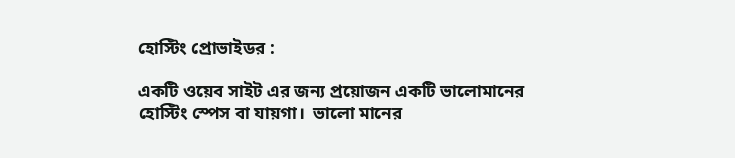হোস্টিং প্রোভাইডর :

একটি ওয়েব সাইট এর জন্য প্রয়োজন একটি ভালোমানের হোস্টিং স্পেস বা যায়গা।  ভালো মানের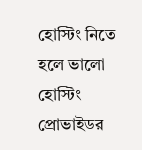হোস্টিং নিতে হলে ভালো হোস্টিং প্রোভাইডর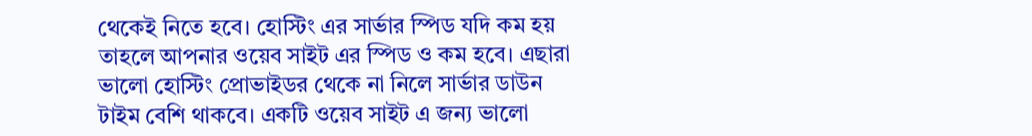থেকেই নিতে হবে। হোস্টিং এর সার্ভার স্পিড যদি কম হয় তাহলে আপনার ওয়েব সাইট এর স্পিড ও কম হবে। এছারা ভালো হোস্টিং প্রোভাইডর থেকে না নিলে সার্ভার ডাউন টাইম বেশি থাকবে। একটি ওয়েব সাইট এ জন্য ভালো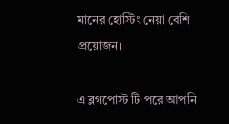মানের হোস্টিং নেয়া বেশি প্রয়োজন।

এ ব্লগপোস্ট টি পরে আপনি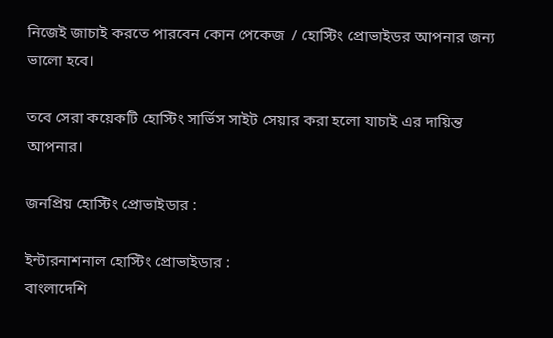নিজেই জাচাই করতে পারবেন কোন পেকেজ  / হোস্টিং প্রোভাইডর আপনার জন্য ভালো হবে।

তবে সেরা কয়েকটি হোস্টিং সার্ভিস সাইট সেয়ার করা হলো যাচাই এর দায়িন্ত আপনার।

জনপ্রিয় হোস্টিং প্রোভাইডার :

ইন্টারনাশনাল হোস্টিং প্রোভাইডার :
বাংলাদেশি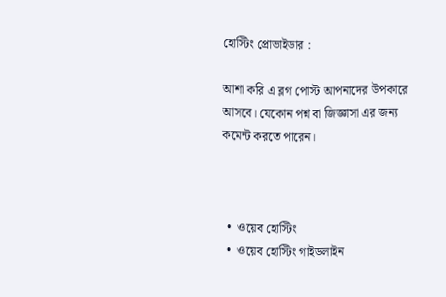হোস্টিং প্রোভাইডার :

আশা করি এ ব্লগ পোস্ট আপনাদের উপকারে আসবে। যেকোন পশ্ন বা জিজ্ঞাসা এর জন্য কমেন্ট করতে পারেন।



  •  ওয়েব হোস্টিং
  •  ওয়েব হোস্টিং গাইডলাইন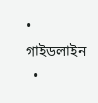•  গাইডলাইন
  •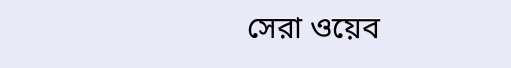সেরা ওয়েব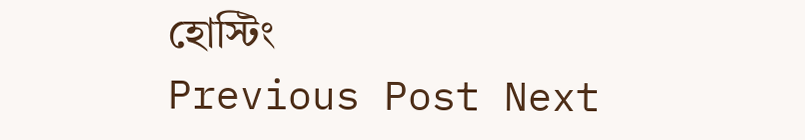হোস্টিং
Previous Post Next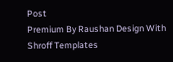Post
Premium By Raushan Design With Shroff Templates